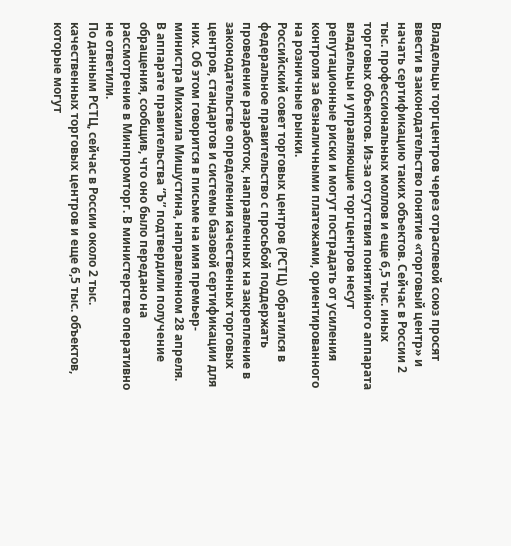Владельцы торгцентров через отраслевой союз просят ввести в законодательство понятие «торговый центр» и начать сертификацию таких объектов. Сейчас в России 2 тыс. профессиональных моллов и еще 6,5 тыс. иных торговых объектов. Из-за отсутствия понятийного аппарата владельцы и управляющие торгцентров несут репутационные риски и могут пострадать от усиления контроля за безналичными платежами, ориентированного на розничные рынки.
Российский совет торговых центров (РСТЦ) обратился в федеральное правительство с просьбой поддержать проведение разработок, направленных на закрепление в законодательстве определения качественных торговых центров, стандартов и системы базовой сертификации для них. Об этом говорится в письме на имя премьер-министра Михаила Мишустина, направленном 28 апреля. В аппарате правительства “Ъ” подтвердили получение обращения, сообщив, что оно было передано на рассмотрение в Минпромторг. В министерстве оперативно не ответили.
По данным РСТЦ, сейчас в России около 2 тыс. качественных торговых центров и еще 6,5 тыс. объектов, которые могут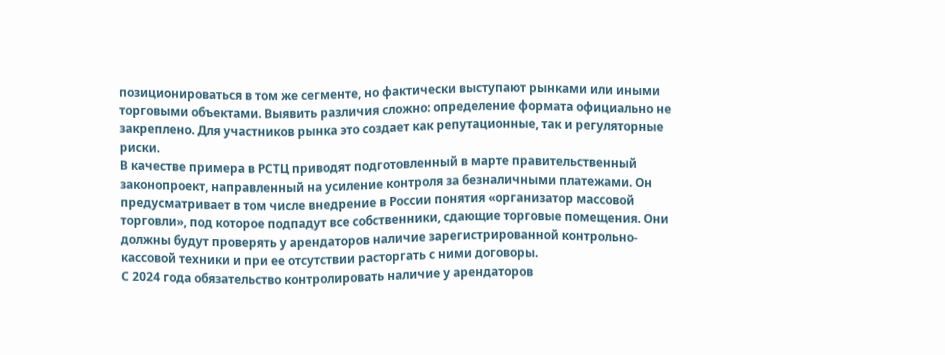позиционироваться в том же сегменте, но фактически выступают рынками или иными торговыми объектами. Выявить различия сложно: определение формата официально не закреплено. Для участников рынка это создает как репутационные, так и регуляторные риски.
В качестве примера в РСТЦ приводят подготовленный в марте правительственный законопроект, направленный на усиление контроля за безналичными платежами. Он предусматривает в том числе внедрение в России понятия «организатор массовой торговли», под которое подпадут все собственники, сдающие торговые помещения. Они должны будут проверять у арендаторов наличие зарегистрированной контрольно-кассовой техники и при ее отсутствии расторгать с ними договоры.
С 2024 года обязательство контролировать наличие у арендаторов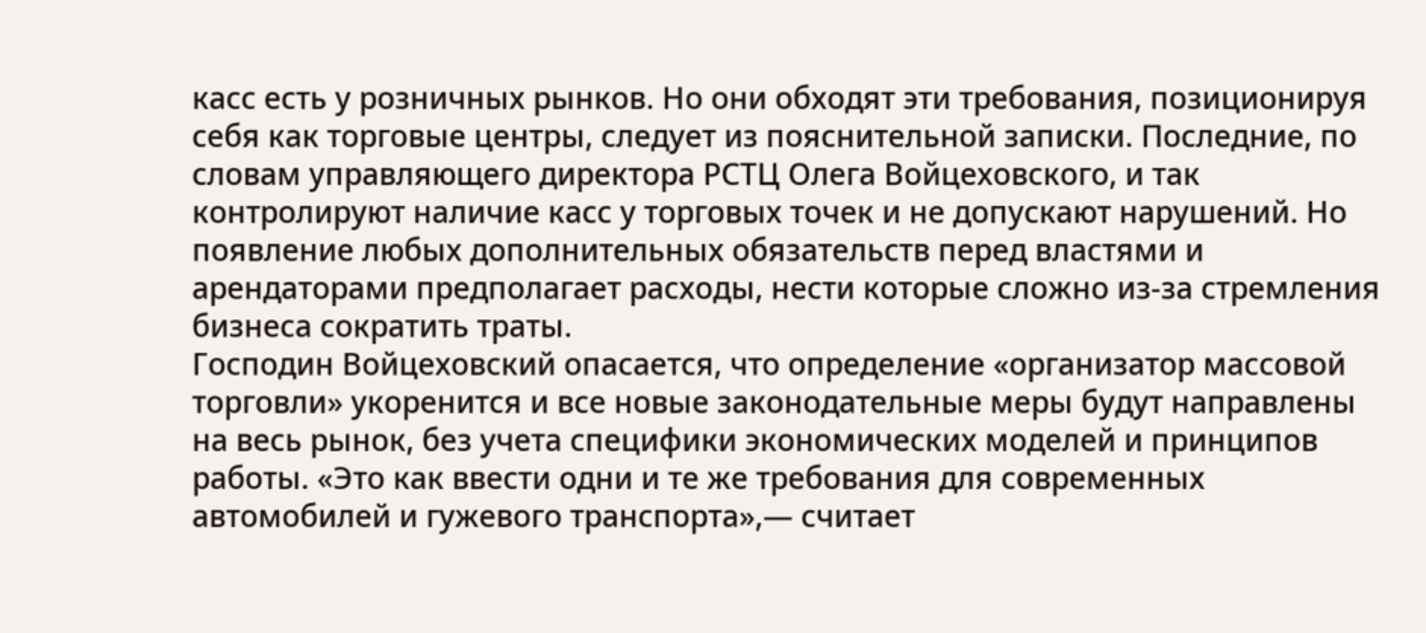касс есть у розничных рынков. Но они обходят эти требования, позиционируя себя как торговые центры, следует из пояснительной записки. Последние, по словам управляющего директора РСТЦ Олега Войцеховского, и так контролируют наличие касс у торговых точек и не допускают нарушений. Но появление любых дополнительных обязательств перед властями и арендаторами предполагает расходы, нести которые сложно из-за стремления бизнеса сократить траты.
Господин Войцеховский опасается, что определение «организатор массовой торговли» укоренится и все новые законодательные меры будут направлены на весь рынок, без учета специфики экономических моделей и принципов работы. «Это как ввести одни и те же требования для современных автомобилей и гужевого транспорта»,— считает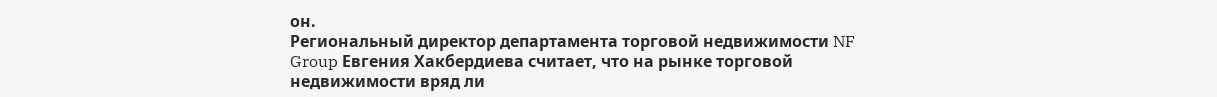он.
Региональный директор департамента торговой недвижимости NF Group Евгения Хакбердиева считает, что на рынке торговой недвижимости вряд ли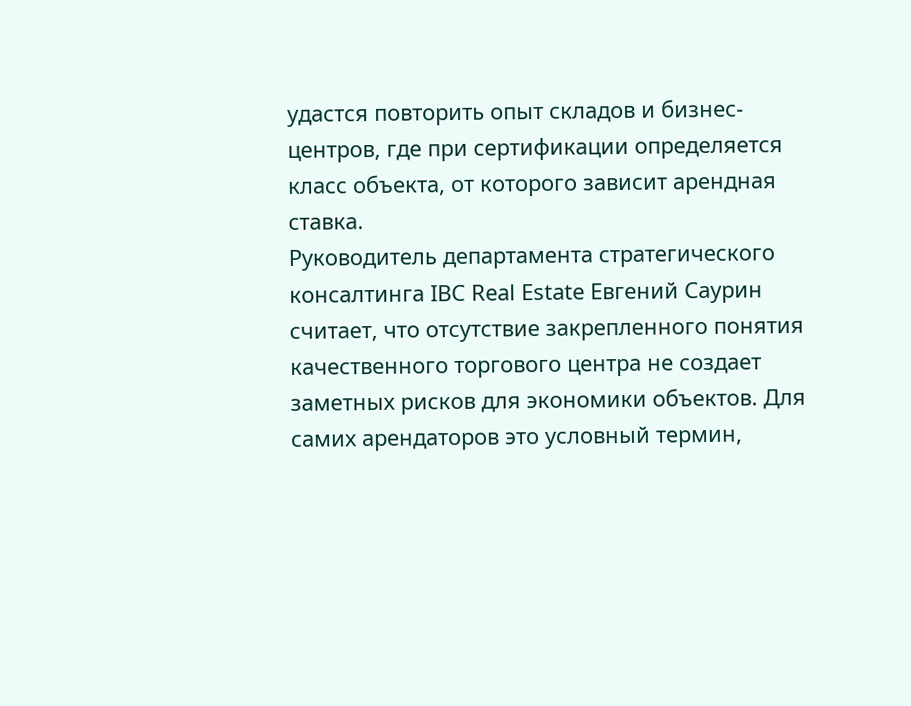удастся повторить опыт складов и бизнес-центров, где при сертификации определяется класс объекта, от которого зависит арендная ставка.
Руководитель департамента стратегического консалтинга IBC Real Estate Евгений Саурин считает, что отсутствие закрепленного понятия качественного торгового центра не создает заметных рисков для экономики объектов. Для самих арендаторов это условный термин,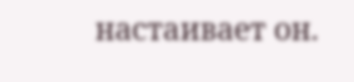настаивает он.